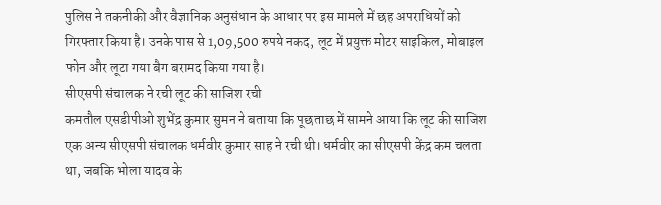पुलिस ने तकनीकी और वैज्ञानिक अनुसंधान के आधार पर इस मामले में छह अपराधियों को गिरफ्तार किया है। उनके पास से 1,09,500 रुपये नकद, लूट में प्रयुक्त मोटर साइकिल, मोबाइल फोन और लूटा गया बैग बरामद किया गया है।
सीएसपी संचालक ने रची लूट की साजिश रची
कमतौल एसडीपीओ शुभेंद्र कुमार सुमन ने बताया कि पूछताछ में सामने आया कि लूट की साजिश एक अन्य सीएसपी संचालक धर्मवीर कुमार साह ने रची थी। धर्मवीर का सीएसपी केंद्र कम चलता था, जबकि भोला यादव के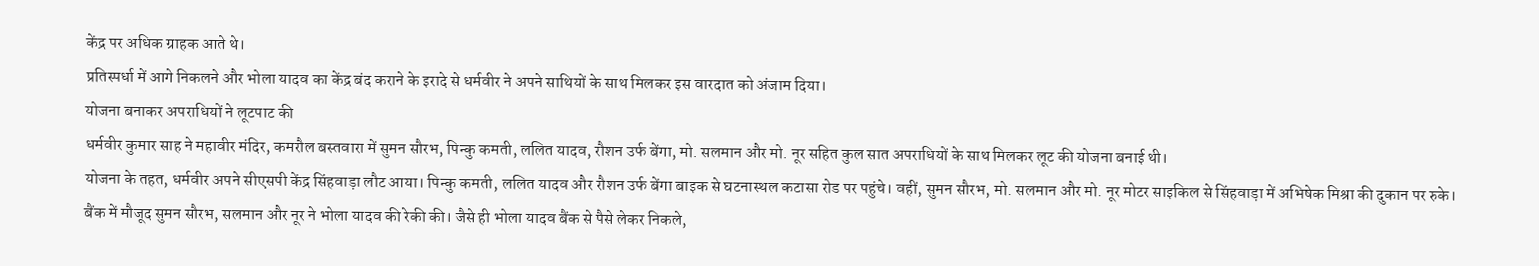केंद्र पर अधिक ग्राहक आते थे।
प्रतिस्पर्धा में आगे निकलने और भोला यादव का केंद्र बंद कराने के इरादे से धर्मवीर ने अपने साथियों के साथ मिलकर इस वारदात को अंजाम दिया।
योजना बनाकर अपराधियों ने लूटपाट की
धर्मवीर कुमार साह ने महावीर मंदिर, कमरौल बस्तवारा में सुमन सौरभ, पिन्कु कमती, ललित यादव, रौशन उर्फ बेंगा, मो. सलमान और मो. नूर सहित कुल सात अपराधियों के साथ मिलकर लूट की योजना बनाई थी।
योजना के तहत, धर्मवीर अपने सीएसपी केंद्र सिंहवाड़ा लौट आया। पिन्कु कमती, ललित यादव और रौशन उर्फ बेंगा बाइक से घटनास्थल कटासा रोड पर पहुंचे। वहीं, सुमन सौरभ, मो. सलमान और मो. नूर मोटर साइकिल से सिंहवाड़ा में अभिषेक मिश्रा की दुकान पर रुके।
बैंक में मौजूद सुमन सौरभ, सलमान और नूर ने भोला यादव की रेकी की। जैसे ही भोला यादव बैंक से पैसे लेकर निकले,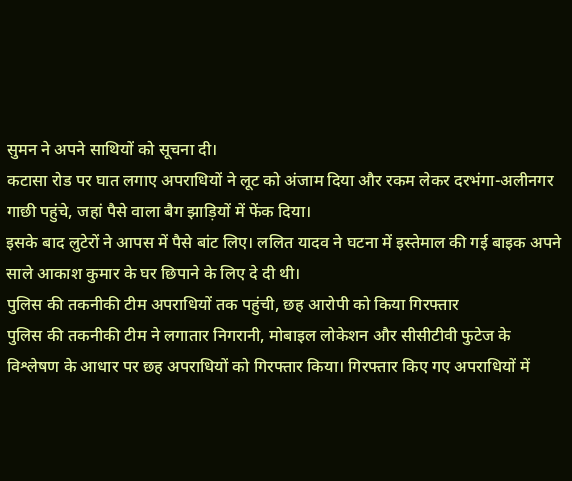सुमन ने अपने साथियों को सूचना दी।
कटासा रोड पर घात लगाए अपराधियों ने लूट को अंजाम दिया और रकम लेकर दरभंगा-अलीनगर गाछी पहुंचे, जहां पैसे वाला बैग झाड़ियों में फेंक दिया।
इसके बाद लुटेरों ने आपस में पैसे बांट लिए। ललित यादव ने घटना में इस्तेमाल की गई बाइक अपने साले आकाश कुमार के घर छिपाने के लिए दे दी थी।
पुलिस की तकनीकी टीम अपराधियों तक पहुंची, छह आरोपी को किया गिरफ्तार
पुलिस की तकनीकी टीम ने लगातार निगरानी, मोबाइल लोकेशन और सीसीटीवी फुटेज के विश्लेषण के आधार पर छह अपराधियों को गिरफ्तार किया। गिरफ्तार किए गए अपराधियों में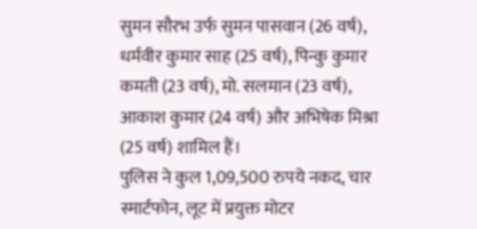सुमन सौरभ उर्फ सुमन पासवान (26 वर्ष), धर्मवीर कुमार साह (25 वर्ष), पिन्कु कुमार कमती (23 वर्ष), मो. सलमान (23 वर्ष), आकाश कुमार (24 वर्ष) और अभिषेक मिश्रा (25 वर्ष) शामिल हैं।
पुलिस ने कुल 1,09,500 रुपये नकद, चार स्मार्टफोन, लूट में प्रयुक्त मोटर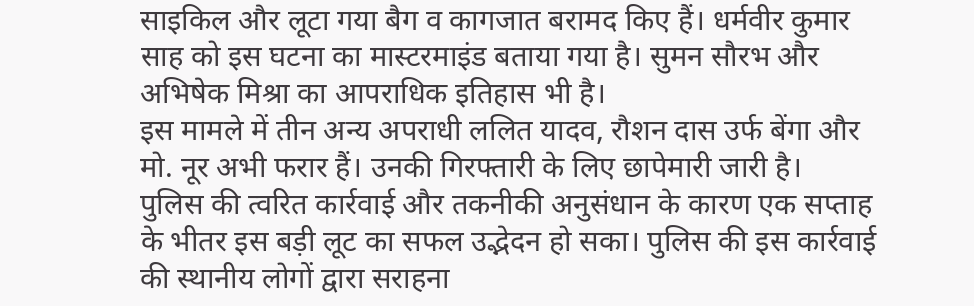साइकिल और लूटा गया बैग व कागजात बरामद किए हैं। धर्मवीर कुमार साह को इस घटना का मास्टरमाइंड बताया गया है। सुमन सौरभ और अभिषेक मिश्रा का आपराधिक इतिहास भी है।
इस मामले में तीन अन्य अपराधी ललित यादव, रौशन दास उर्फ बेंगा और मो. नूर अभी फरार हैं। उनकी गिरफ्तारी के लिए छापेमारी जारी है।
पुलिस की त्वरित कार्रवाई और तकनीकी अनुसंधान के कारण एक सप्ताह के भीतर इस बड़ी लूट का सफल उद्भेदन हो सका। पुलिस की इस कार्रवाई की स्थानीय लोगों द्वारा सराहना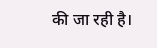की जा रही है।